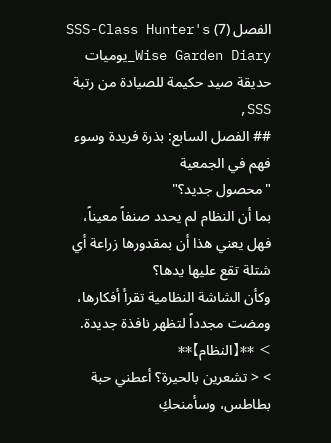الفصل (7) SSS-Class Hunter's Wise Garden Diary_يوميات حديقة صيد حكيمة للصيادة من رتبة SSS,
## الفصل السابع: بذرة فريدة وسوء فهم في الجمعية
"محصول جديد؟"
بما أن النظام لم يحدد صنفاً معيناً، فهل يعني هذا أن بمقدورها زراعة أي شتلة تقع عليها يدها؟
وكأن الشاشة النظامية تقرأ أفكارها، ومضت مجدداً لتظهر نافذة جديدة.
> **【النظام】**
> < تشعرين بالحيرة؟ أعطني حبة بطاطس، وسأمنحكِ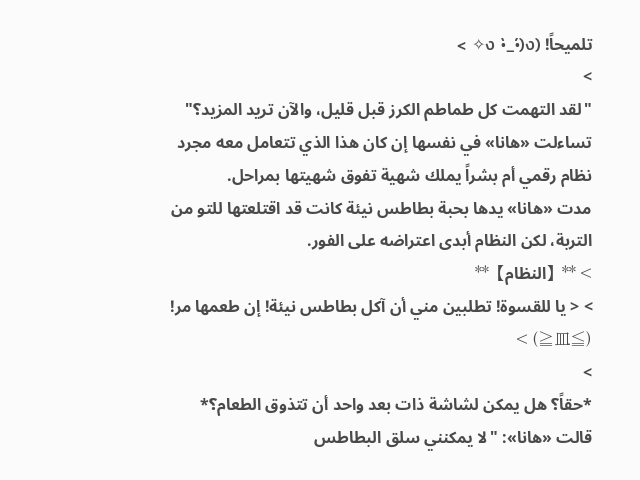تلميحاً! (ง •̀_•́)ง✧ >
>
"لقد التهمت كل طماطم الكرز قبل قليل، والآن تريد المزيد؟"
تساءلت «هانا» في نفسها إن كان هذا الذي تتعامل معه مجرد نظام رقمي أم بشراً يملك شهية تفوق شهيتها بمراحل.
مدت «هانا» يدها بحبة بطاطس نيئة كانت قد اقتلعتها للتو من التربة، لكن النظام أبدى اعتراضه على الفور.
> **【النظام】**
> < يا للقسوة! تطلبين مني أن آكل بطاطس نيئة! إن طعمها مر! (≧皿≦) >
>
*حقاً؟ هل يمكن لشاشة ذات بعد واحد أن تتذوق الطعام؟*
قالت «هانا»: "لا يمكنني سلق البطاطس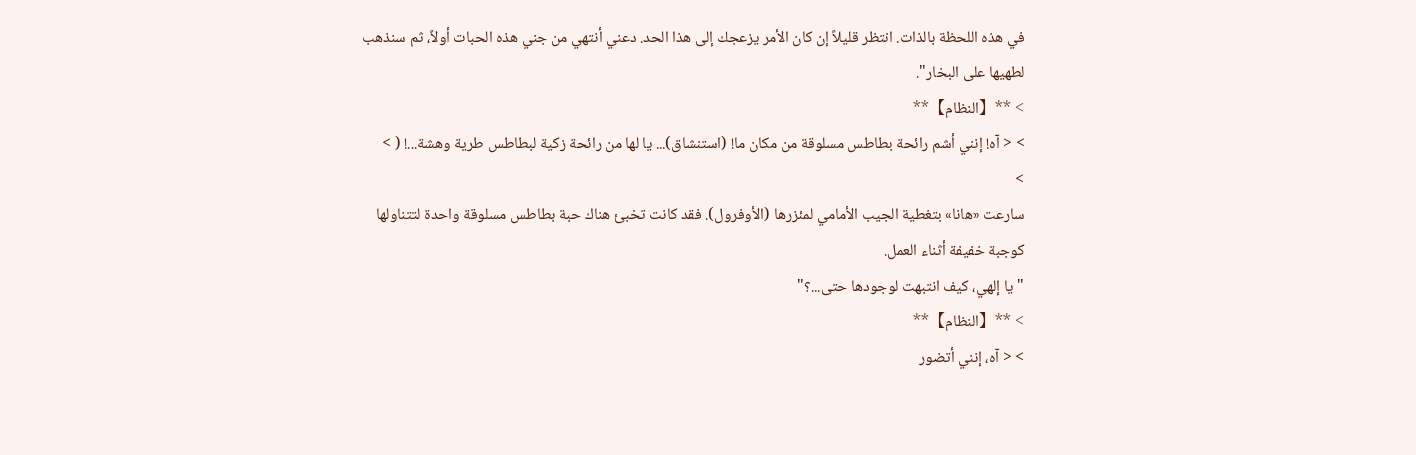في هذه اللحظة بالذات. انتظر قليلاً إن كان الأمر يزعجك إلى هذا الحد. دعني أنتهي من جني هذه الحبات أولاً، ثم سنذهب لطهيها على البخار".
> **【النظام】**
> < آه! إنني أشم رائحة بطاطس مسلوقة من مكان ما! (استنشاق)... يا لها من رائحة زكية لبطاطس طرية وهشة...! ( >
>
سارعت «هانا» بتغطية الجيب الأمامي لمئزرها (الأوفرول). فقد كانت تخبئ هناك حبة بطاطس مسلوقة واحدة لتتناولها كوجبة خفيفة أثناء العمل.
"يا إلهي، كيف انتبهت لوجودها حتى...؟"
> **【النظام】**
> < آه، إنني أتضور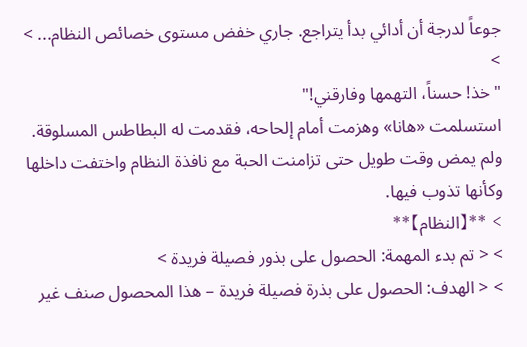جوعاً لدرجة أن أدائي بدأ يتراجع. جاري خفض مستوى خصائص النظام... >
>
"خذ! حسناً، التهمها وفارقني!"
استسلمت «هانا» وهزمت أمام إلحاحه، فقدمت له البطاطس المسلوقة. ولم يمض وقت طويل حتى تزامنت الحبة مع نافذة النظام واختفت داخلها وكأنها تذوب فيها.
> **【النظام】**
> < تم بدء المهمة: الحصول على بذور فصيلة فريدة >
> < الهدف: الحصول على بذرة فصيلة فريدة – هذا المحصول صنف غير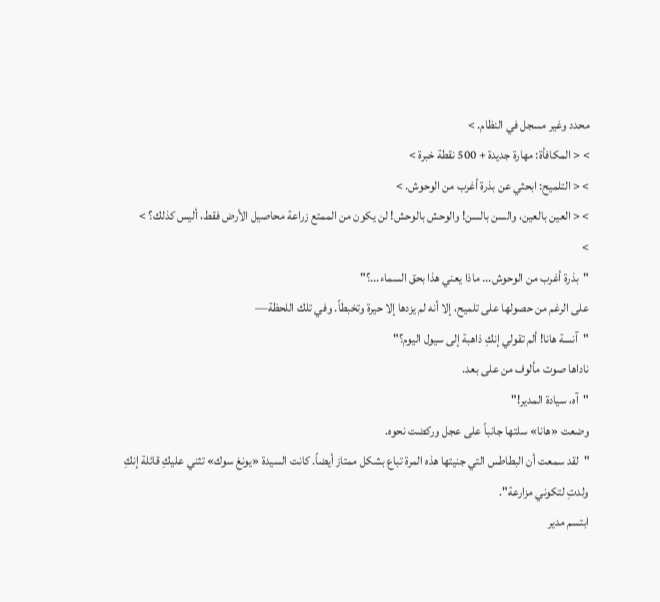محدد وغير مسجل في النظام. >
> < المكافأة: مهارة جديدة + 500 نقطة خبرة >
> < التلميح: ابحثي عن بذرة أغرب من الوحوش. >
> < العين بالعين، والسن بالسن! والوحش بالوحش! لن يكون من الممتع زراعة محاصيل الأرض فقط، أليس كذلك؟ >
>
"بذرة أغرب من الوحوش... ماذا يعني هذا بحق السماء...؟"
على الرغم من حصولها على تلميح، إلا أنه لم يزدها إلا حيرة وتخبطاً. وفي تلك اللحظة—
"آنسة هانا! ألم تقولي إنكِ ذاهبة إلى سيول اليوم؟"
ناداها صوت مألوف من على بعد.
"آه، سيادة المدير!"
وضعت «هانا» سلتها جانباً على عجل وركضت نحوه.
"لقد سمعت أن البطاطس التي جنيتها هذه المرة تباع بشكل ممتاز أيضاً. كانت السيدة «يونغ سوك» تثني عليكِ قائلة إنكِ ولدتِ لتكوني مزارعة".
ابتسم مدير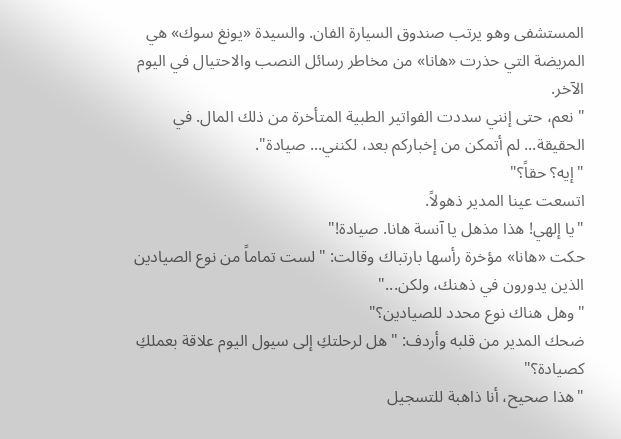المستشفى وهو يرتب صندوق السيارة الفان. والسيدة «يونغ سوك» هي المريضة التي حذرت «هانا» من مخاطر رسائل النصب والاحتيال في اليوم الآخر.
"نعم، حتى إنني سددت الفواتير الطبية المتأخرة من ذلك المال. في الحقيقة... لم أتمكن من إخباركم بعد، لكنني... صيادة".
"إيه؟ حقاً؟"
اتسعت عينا المدير ذهولاً.
"يا إلهي! هذا مذهل يا آنسة هانا. صيادة!"
حكت «هانا» مؤخرة رأسها بارتباك وقالت: "لست تماماً من نوع الصيادين الذين يدورون في ذهنك، ولكن..."
"وهل هناك نوع محدد للصيادين؟"
ضحك المدير من قلبه وأردف: "هل لرحلتكِ إلى سيول اليوم علاقة بعملكِ كصيادة؟"
"هذا صحيح، أنا ذاهبة للتسجيل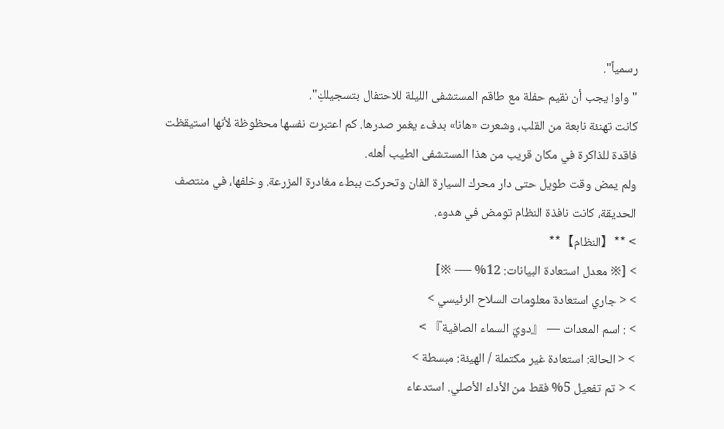رسمياً".
"واو! يجب أن نقيم حفلة مع طاقم المستشفى الليلة للاحتفال بتسجيلكِ".
كانت تهنئة نابعة من القلب، وشعرت «هانا» بدفء يغمر صدرها. كم اعتبرت نفسها محظوظة لأنها استيقظت فاقدة للذاكرة في مكان قريب من هذا المستشفى الطيب أهله.
ولم يمض وقت طويل حتى دار محرك السيارة الفان وتحركت ببطء مغادرة المزرعة. وخلفها، في منتصف الحديقة، كانت نافذة النظام تومض في هدوء.
> **【النظام】**
> [※ معدل استعادة البيانات: 12% —- ※]
> < جاري استعادة معلومات السلاح الرئيسي >
> : اسم المعدات — 『دويّ السماء الصافية』 >
> < الحالة: استعادة غير مكتملة / الهيئة: مبسطة >
> < تم تفعيل 5% فقط من الأداء الأصلي. استدعاء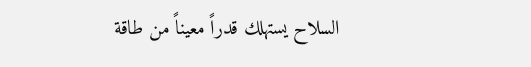السلاح يستهلك قدراً معيناً من طاقة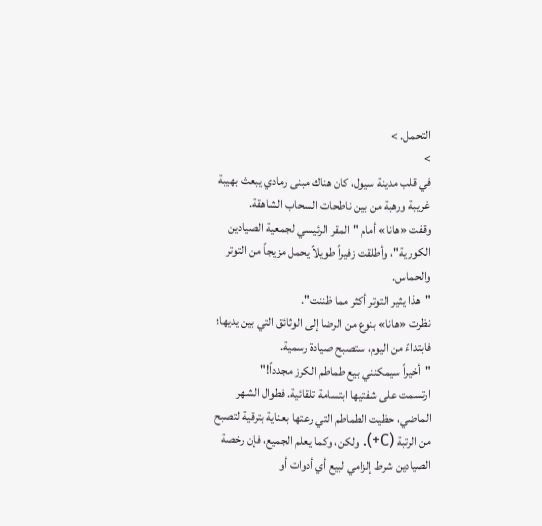التحمل. >
>
في قلب مدينة سيول، كان هناك مبنى رمادي يبعث بهيبة غريبة ورهبة من بين ناطحات السحاب الشاهقة.
وقفت «هانا» أمام "المقر الرئيسي لجمعية الصيادين الكورية"، وأطلقت زفيراً طويلاً يحمل مزيجاً من التوتر والحماس.
"هذا يثير التوتر أكثر مما ظننت".
نظرت «هانا» بنوع من الرضا إلى الوثائق التي بين يديها؛ فابتداءً من اليوم، ستصبح صيادة رسمية.
"أخيراً سيمكنني بيع طماطم الكرز مجدداً!"
ارتسمت على شفتيها ابتسامة تلقائية. فطوال الشهر الماضي، حظيت الطماطم التي رعتها بعناية بترقية لتصبح من الرتبة (C+). ولكن، وكما يعلم الجميع، فإن رخصة الصيادين شرط إلزامي لبيع أي أدوات أو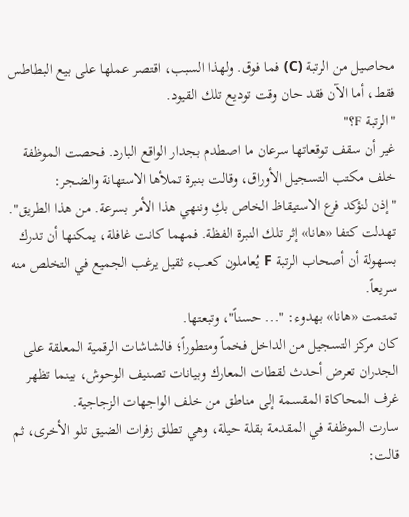محاصيل من الرتبة (C) فما فوق. ولهذا السبب، اقتصر عملها على بيع البطاطس فقط، أما الآن فقد حان وقت توديع تلك القيود.
"الرتبة F؟"
غير أن سقف توقعاتها سرعان ما اصطدم بجدار الواقع البارد. فحصت الموظفة خلف مكتب التسجيل الأوراق، وقالت بنبرة تملأها الاستهانة والضجر:
"إذن لنؤكد فرع الاستيقاظ الخاص بكِ وننهي هذا الأمر بسرعة. من هذا الطريق".
تهدلت كتفا «هانا» إثر تلك النبرة الفظة. فمهما كانت غافلة، يمكنها أن تدرك بسهولة أن أصحاب الرتبة F يُعاملون كعبء ثقيل يرغب الجميع في التخلص منه سريعاً.
تمتمت «هانا» بهدوء: "... حسناً"، وتبعتها.
كان مركز التسجيل من الداخل فخماً ومتطوراً؛ فالشاشات الرقمية المعلقة على الجدران تعرض أحدث لقطات المعارك وبيانات تصنيف الوحوش، بينما تظهر غرف المحاكاة المقسمة إلى مناطق من خلف الواجهات الزجاجية.
سارت الموظفة في المقدمة بقلة حيلة، وهي تطلق زفرات الضيق تلو الأخرى، ثم قالت: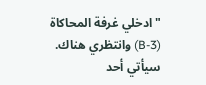"ادخلي غرفة المحاكاة (B-3) وانتظري هناك. سيأتي أحد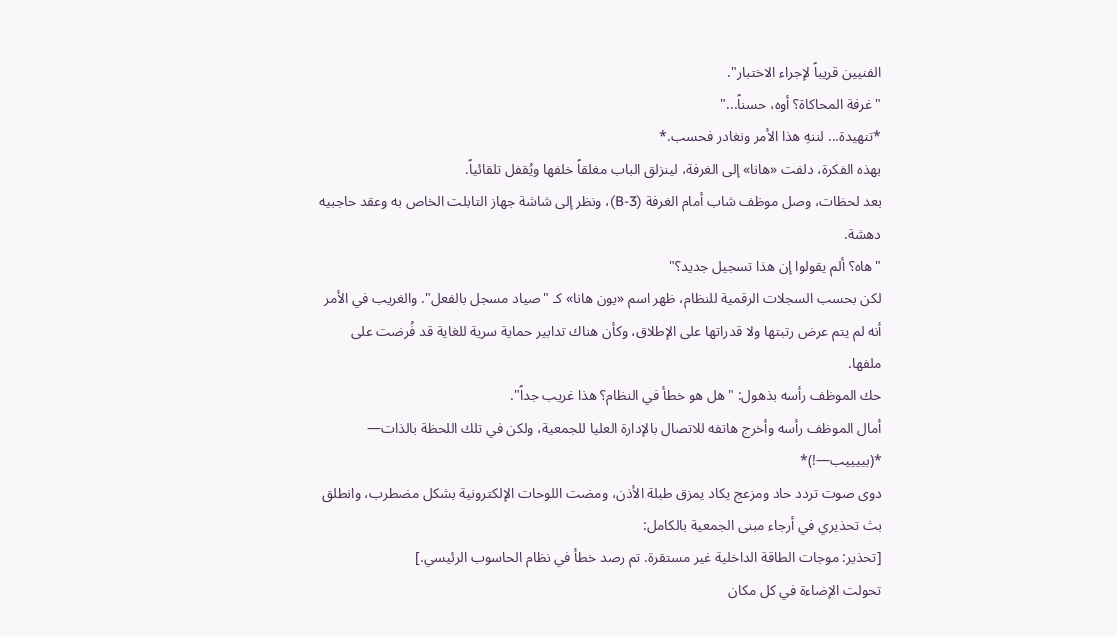الفنيين قريباً لإجراء الاختبار".
"غرفة المحاكاة؟ أوه، حسناً..."
*تنهيدة... لننهِ هذا الأمر ونغادر فحسب.*
بهذه الفكرة، دلفت «هانا» إلى الغرفة، لينزلق الباب مغلقاً خلفها ويُقفل تلقائياً.
بعد لحظات، وصل موظف شاب أمام الغرفة (B-3)، ونظر إلى شاشة جهاز التابلت الخاص به وعقد حاجبيه دهشة.
"هاه؟ ألم يقولوا إن هذا تسجيل جديد؟"
لكن بحسب السجلات الرقمية للنظام، ظهر اسم «يون هانا» كـ "صياد مسجل بالفعل". والغريب في الأمر أنه لم يتم عرض رتبتها ولا قدراتها على الإطلاق، وكأن هناك تدابير حماية سرية للغاية قد فُرضت على ملفها.
حك الموظف رأسه بذهول: "هل هو خطأ في النظام؟ هذا غريب جداً".
أمال الموظف رأسه وأخرج هاتفه للاتصال بالإدارة العليا للجمعية، ولكن في تلك اللحظة بالذات—
*(بييييب—!)*
دوى صوت تردد حاد ومزعج يكاد يمزق طبلة الأذن، ومضت اللوحات الإلكترونية بشكل مضطرب، وانطلق بث تحذيري في أرجاء مبنى الجمعية بالكامل:
[تحذير: موجات الطاقة الداخلية غير مستقرة. تم رصد خطأ في نظام الحاسوب الرئيسي.]
تحولت الإضاءة في كل مكان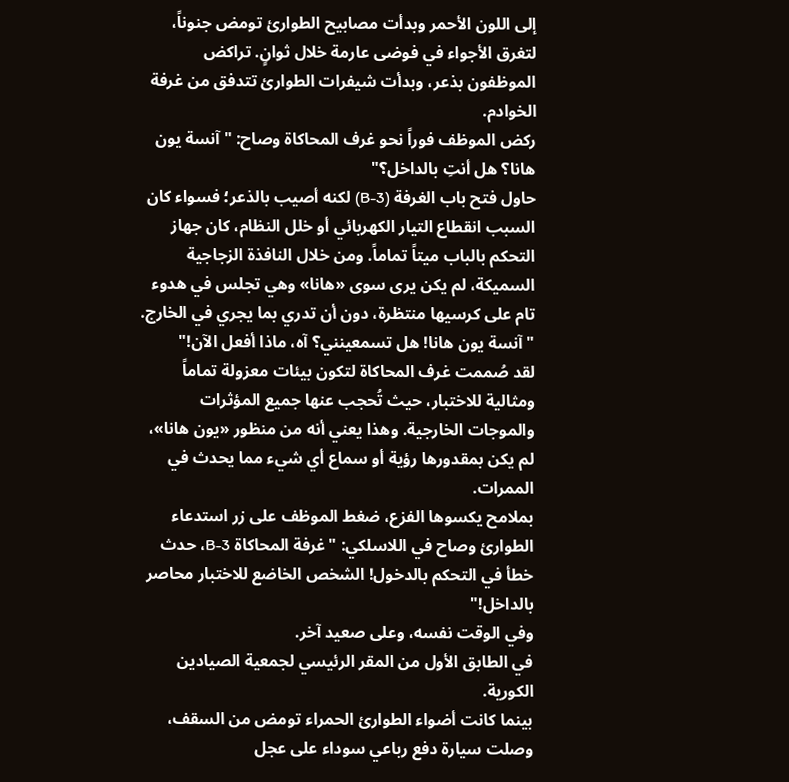إلى اللون الأحمر وبدأت مصابيح الطوارئ تومض جنوناً، لتغرق الأجواء في فوضى عارمة خلال ثوانٍ. تراكض الموظفون بذعر، وبدأت شيفرات الطوارئ تتدفق من غرفة الخوادم.
ركض الموظف فوراً نحو غرف المحاكاة وصاح: "آنسة يون هانا؟ هل أنتِ بالداخل؟"
حاول فتح باب الغرفة (B-3) لكنه أصيب بالذعر؛ فسواء كان السبب انقطاع التيار الكهربائي أو خلل النظام، كان جهاز التحكم بالباب ميتاً تماماً. ومن خلال النافذة الزجاجية السميكة، لم يكن يرى سوى «هانا» وهي تجلس في هدوء تام على كرسيها منتظرة، دون أن تدري بما يجري في الخارج.
"آنسة يون هانا! هل تسمعينني؟ آه، ماذا أفعل الآن!"
لقد صُممت غرف المحاكاة لتكون بيئات معزولة تماماً ومثالية للاختبار، حيث تُحجب عنها جميع المؤثرات والموجات الخارجية. وهذا يعني أنه من منظور «يون هانا»، لم يكن بمقدورها رؤية أو سماع أي شيء مما يحدث في الممرات.
بملامح يكسوها الفزع، ضغط الموظف على زر استدعاء الطوارئ وصاح في اللاسلكي: "غرفة المحاكاة B-3، حدث خطأ في التحكم بالدخول! الشخص الخاضع للاختبار محاصر بالداخل!"
وفي الوقت نفسه، وعلى صعيد آخر.
في الطابق الأول من المقر الرئيسي لجمعية الصيادين الكورية.
بينما كانت أضواء الطوارئ الحمراء تومض من السقف، وصلت سيارة دفع رباعي سوداء على عجل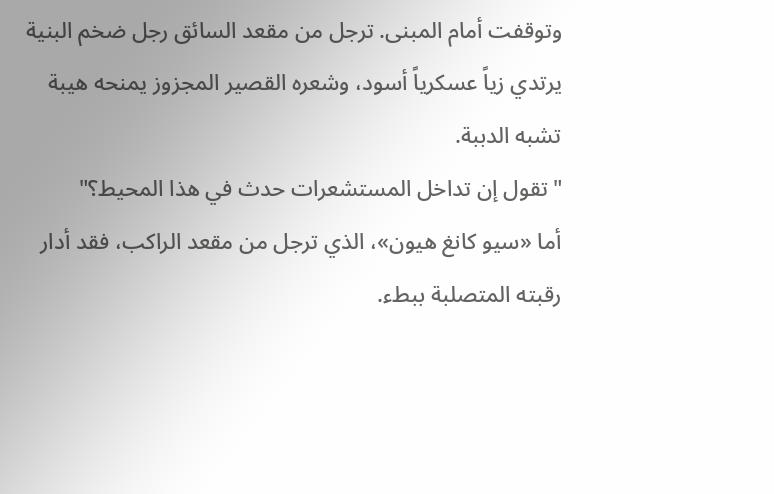وتوقفت أمام المبنى. ترجل من مقعد السائق رجل ضخم البنية يرتدي زياً عسكرياً أسود، وشعره القصير المجزوز يمنحه هيبة تشبه الدببة.
"تقول إن تداخل المستشعرات حدث في هذا المحيط؟"
أما «سيو كانغ هيون»، الذي ترجل من مقعد الراكب، فقد أدار رقبته المتصلبة ببطء.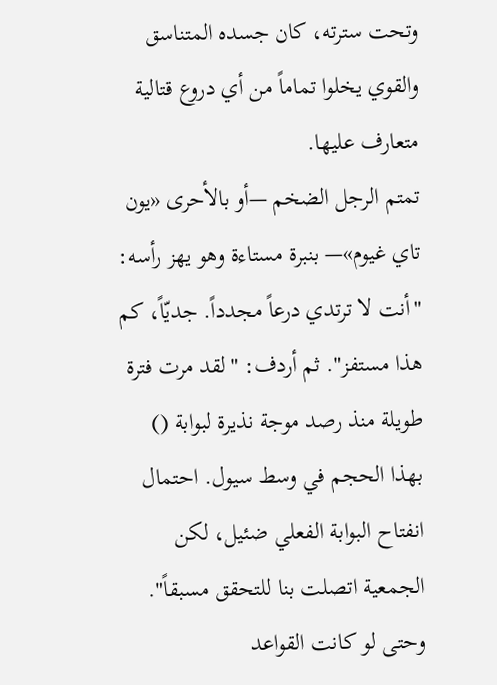وتحت سترته، كان جسده المتناسق والقوي يخلوا تماماً من أي دروع قتالية متعارف عليها.
تمتم الرجل الضخم —أو بالأحرى «يون تاي غيوم»— بنبرة مستاءة وهو يهز رأسه: "أنت لا ترتدي درعاً مجدداً. جديّاً، كم هذا مستفز". ثم أردف: "لقد مرت فترة طويلة منذ رصد موجة نذيرة لبوابة () بهذا الحجم في وسط سيول. احتمال انفتاح البوابة الفعلي ضئيل، لكن الجمعية اتصلت بنا للتحقق مسبقاً".
وحتى لو كانت القواعد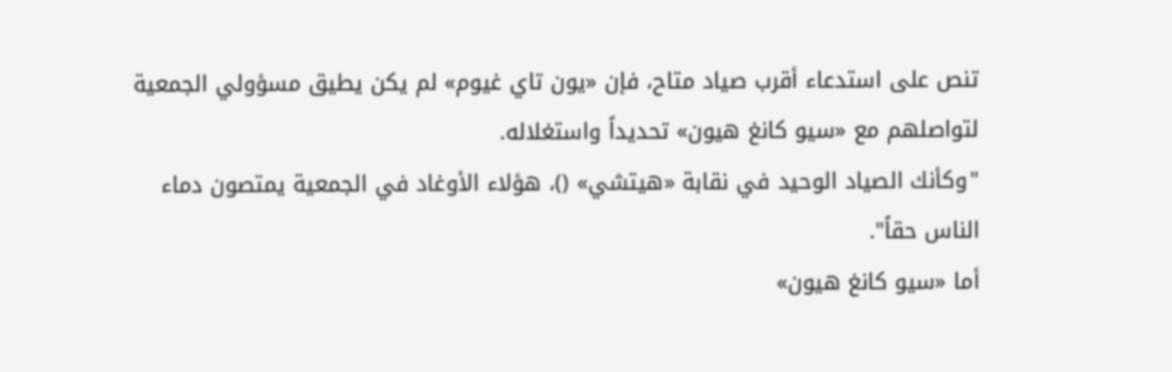تنص على استدعاء أقرب صياد متاح، فإن «يون تاي غيوم» لم يكن يطيق مسؤولي الجمعية لتواصلهم مع «سيو كانغ هيون» تحديداً واستغلاله.
"وكأنك الصياد الوحيد في نقابة «هيتشي» ()، هؤلاء الأوغاد في الجمعية يمتصون دماء الناس حقاً".
أما «سيو كانغ هيون»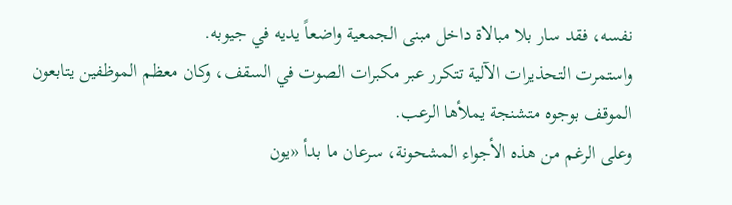نفسه، فقد سار بلا مبالاة داخل مبنى الجمعية واضعاً يديه في جيوبه.
واستمرت التحذيرات الآلية تتكرر عبر مكبرات الصوت في السقف، وكان معظم الموظفين يتابعون الموقف بوجوه متشنجة يملأها الرعب.
وعلى الرغم من هذه الأجواء المشحونة، سرعان ما بدأ «يون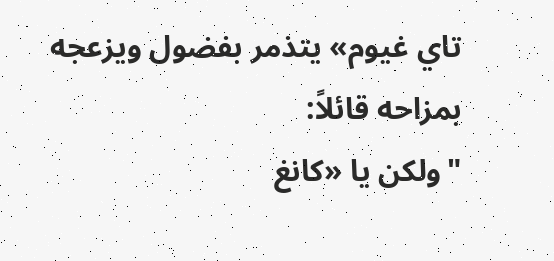تاي غيوم» يتذمر بفضول ويزعجه بمزاحه قائلاً:
"ولكن يا «كانغ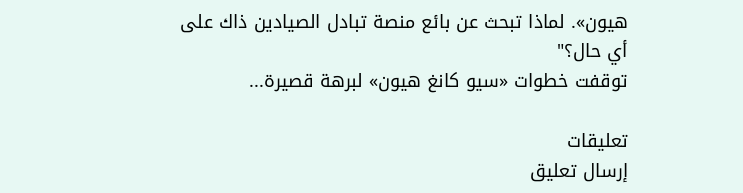هيون». لماذا تبحث عن بائع منصة تبادل الصيادين ذاك على أي حال؟"
توقفت خطوات «سيو كانغ هيون» لبرهة قصيرة...

تعليقات
إرسال تعليق